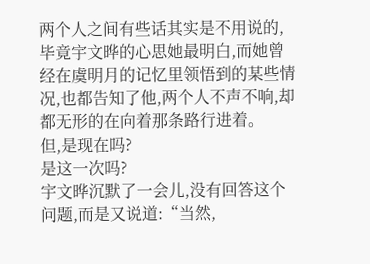两个人之间有些话其实是不用说的,毕竟宇文晔的心思她最明白,而她曾经在虞明月的记忆里领悟到的某些情况,也都告知了他,两个人不声不响,却都无形的在向着那条路行进着。
但,是现在吗?
是这一次吗?
宇文晔沉默了一会儿,没有回答这个问题,而是又说道:“当然,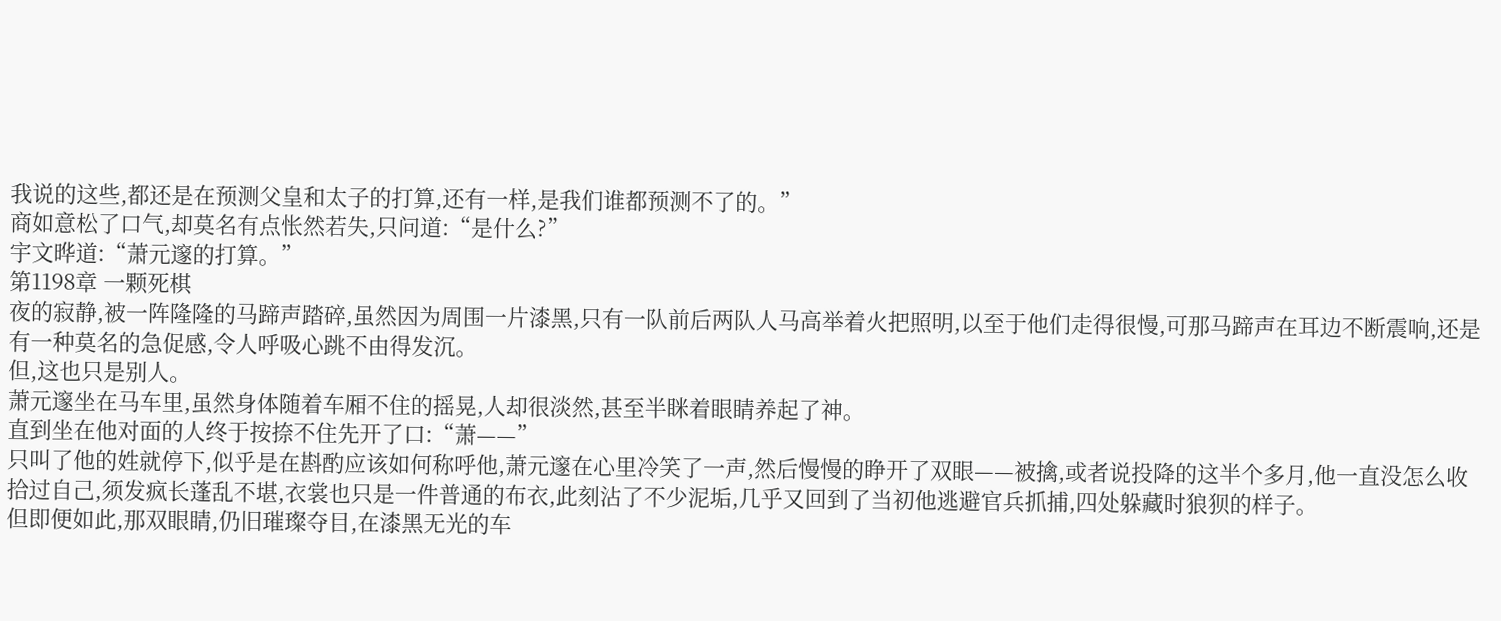我说的这些,都还是在预测父皇和太子的打算,还有一样,是我们谁都预测不了的。”
商如意松了口气,却莫名有点怅然若失,只问道:“是什么?”
宇文晔道:“萧元邃的打算。”
第1198章 一颗死棋
夜的寂静,被一阵隆隆的马蹄声踏碎,虽然因为周围一片漆黑,只有一队前后两队人马高举着火把照明,以至于他们走得很慢,可那马蹄声在耳边不断震响,还是有一种莫名的急促感,令人呼吸心跳不由得发沉。
但,这也只是别人。
萧元邃坐在马车里,虽然身体随着车厢不住的摇晃,人却很淡然,甚至半眯着眼睛养起了神。
直到坐在他对面的人终于按捺不住先开了口:“萧——”
只叫了他的姓就停下,似乎是在斟酌应该如何称呼他,萧元邃在心里冷笑了一声,然后慢慢的睁开了双眼——被擒,或者说投降的这半个多月,他一直没怎么收拾过自己,须发疯长蓬乱不堪,衣裳也只是一件普通的布衣,此刻沾了不少泥垢,几乎又回到了当初他逃避官兵抓捕,四处躲藏时狼狈的样子。
但即便如此,那双眼睛,仍旧璀璨夺目,在漆黑无光的车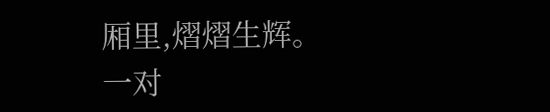厢里,熠熠生辉。
一对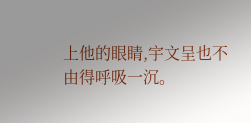上他的眼睛,宇文呈也不由得呼吸一沉。